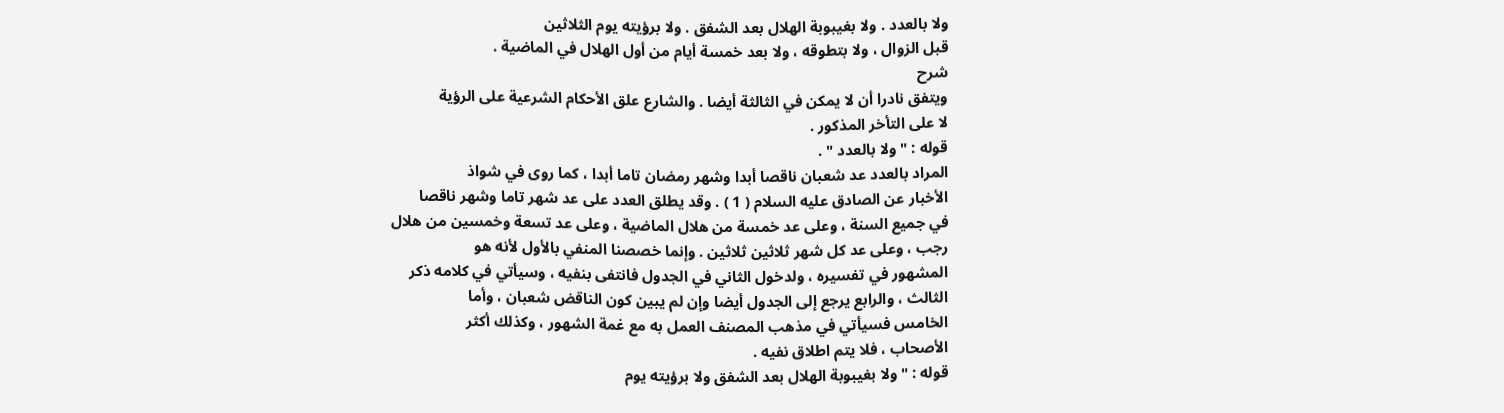ولا بالعدد . ولا بغيبوبة الهلال بعد الشفق . ولا برؤيته يوم الثلاثين
قبل الزوال ، ولا بتطوقه ، ولا بعد خمسة أيام من أول الهلال في الماضية .
شرح
ويتفق نادرا أن لا يمكن في الثالثة أيضا . والشارع علق الأحكام الشرعية على الرؤية
لا على التأخر المذكور .
قوله : " ولا بالعدد " .
المراد بالعدد عد شعبان ناقصا أبدا وشهر رمضان تاما أبدا ، كما روى في شواذ
الأخبار عن الصادق عليه السلام ( 1 ) . وقد يطلق العدد على عد شهر تاما وشهر ناقصا
في جميع السنة ، وعلى عد خمسة من هلال الماضية ، وعلى عد تسعة وخمسين من هلال
رجب ، وعلى عد كل شهر ثلاثين ثلاثين . وإنما خصصنا المنفي بالأول لأنه هو
المشهور في تفسيره ، ولدخول الثاني في الجدول فانتفى بنفيه ، وسيأتي في كلامه ذكر
الثالث ، والرابع يرجع إلى الجدول أيضا وإن لم يبين كون الناقض شعبان ، وأما
الخامس فسيأتي في مذهب المصنف العمل به مع غمة الشهور ، وكذلك أكثر
الأصحاب ، فلا يتم اطلاق نفيه .
قوله : " ولا بغيبوبة الهلال بعد الشفق ولا برؤيته يوم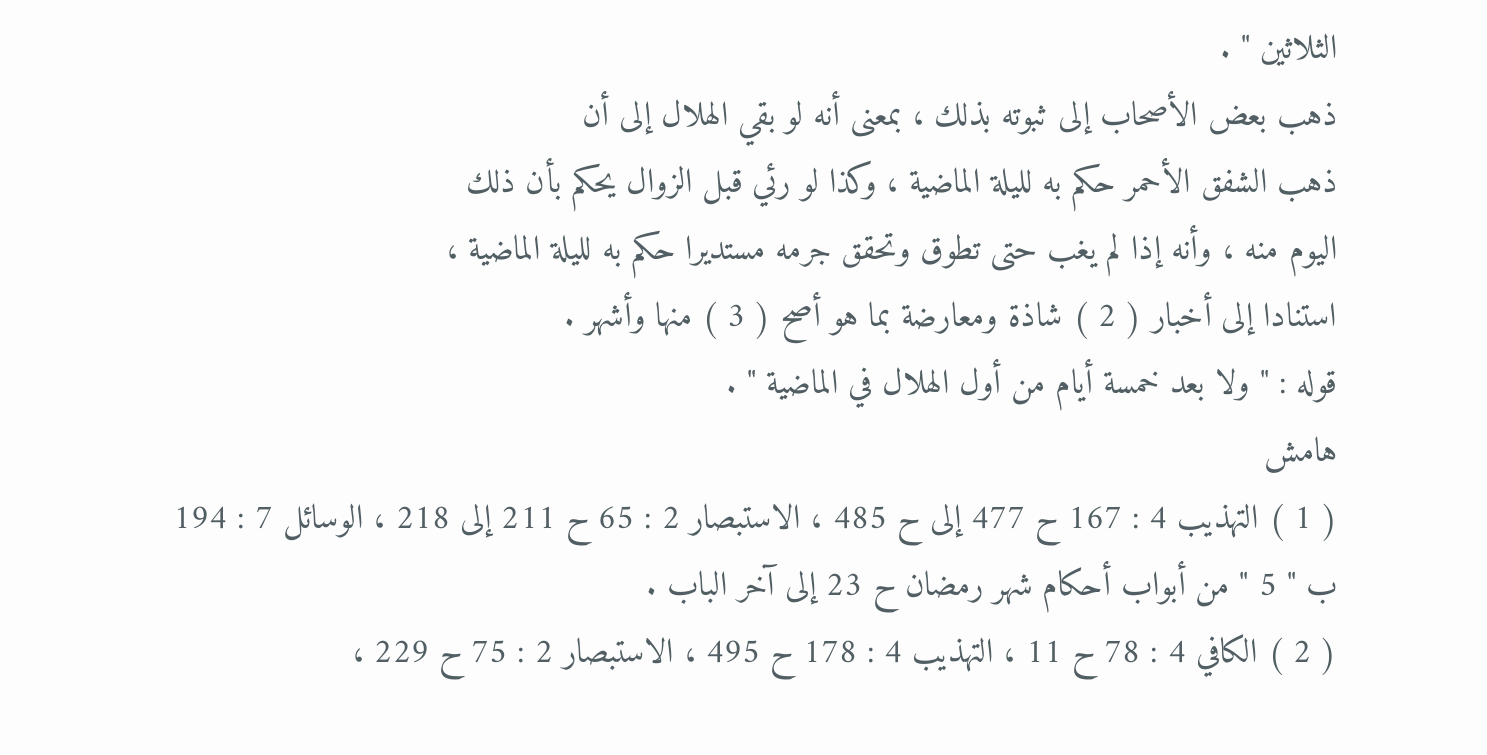الثلاثين " .
ذهب بعض الأصحاب إلى ثبوته بذلك ، بمعنى أنه لو بقي الهلال إلى أن
ذهب الشفق الأحمر حكم به لليلة الماضية ، وكذا لو رئي قبل الزوال يحكم بأن ذلك
اليوم منه ، وأنه إذا لم يغب حتى تطوق وتحقق جرمه مستديرا حكم به لليلة الماضية ،
استنادا إلى أخبار ( 2 ) شاذة ومعارضة بما هو أصح ( 3 ) منها وأشهر .
قوله : " ولا بعد خمسة أيام من أول الهلال في الماضية " .
هامش
( 1 ) التهذيب 4 : 167 ح 477 إلى ح 485 ، الاستبصار 2 : 65 ح 211 إلى 218 ، الوسائل 7 : 194
ب " 5 " من أبواب أحكام شهر رمضان ح 23 إلى آخر الباب .
( 2 ) الكافي 4 : 78 ح 11 ، التهذيب 4 : 178 ح 495 ، الاستبصار 2 : 75 ح 229 ،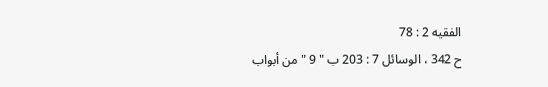الفقيه 2 : 78
ح 342 ، الوسائل 7 : 203 ب " 9 " من أبواب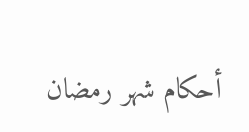أحكام شهر رمضان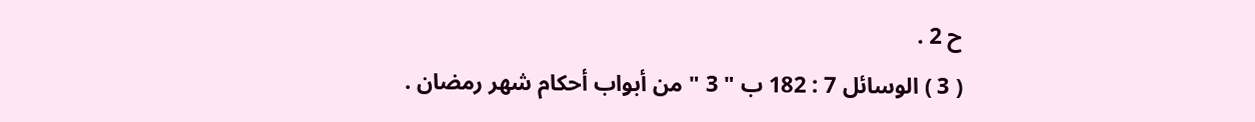ح 2 .
( 3 ) الوسائل 7 : 182 ب " 3 " من أبواب أحكام شهر رمضان .